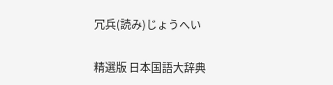冗兵(読み)じょうへい

精選版 日本国語大辞典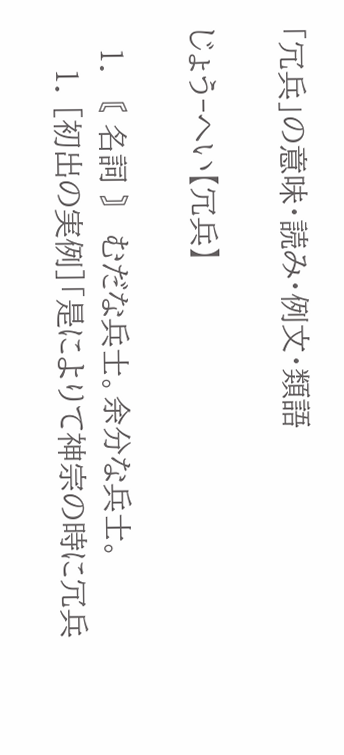「冗兵」の意味・読み・例文・類語

じょう‐へい【冗兵】

  1. 〘 名詞 〙 むだな兵士。余分な兵士。
    1. [初出の実例]「是によりて神宗の時に冗兵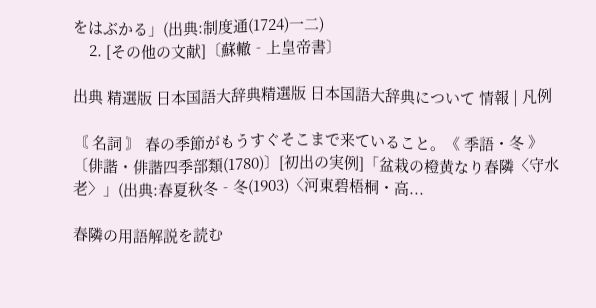をはぶかる」(出典:制度通(1724)一二)
    2. [その他の文献]〔蘇轍‐上皇帝書〕

出典 精選版 日本国語大辞典精選版 日本国語大辞典について 情報 | 凡例

〘 名詞 〙 春の季節がもうすぐそこまで来ていること。《 季語・冬 》 〔俳諧・俳諧四季部類(1780)〕[初出の実例]「盆栽の橙黄なり春隣〈守水老〉」(出典:春夏秋冬‐冬(1903)〈河東碧梧桐・高...

春隣の用語解説を読む